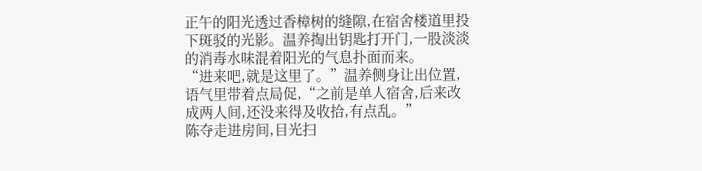正午的阳光透过香樟树的缝隙,在宿舍楼道里投下斑驳的光影。温养掏出钥匙打开门,一股淡淡的消毒水味混着阳光的气息扑面而来。
“进来吧,就是这里了。”温养侧身让出位置,语气里带着点局促,“之前是单人宿舍,后来改成两人间,还没来得及收拾,有点乱。”
陈夺走进房间,目光扫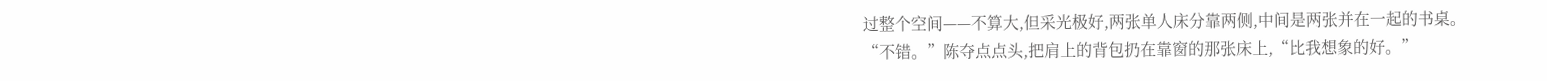过整个空间——不算大,但采光极好,两张单人床分靠两侧,中间是两张并在一起的书桌。
“不错。”陈夺点点头,把肩上的背包扔在靠窗的那张床上,“比我想象的好。”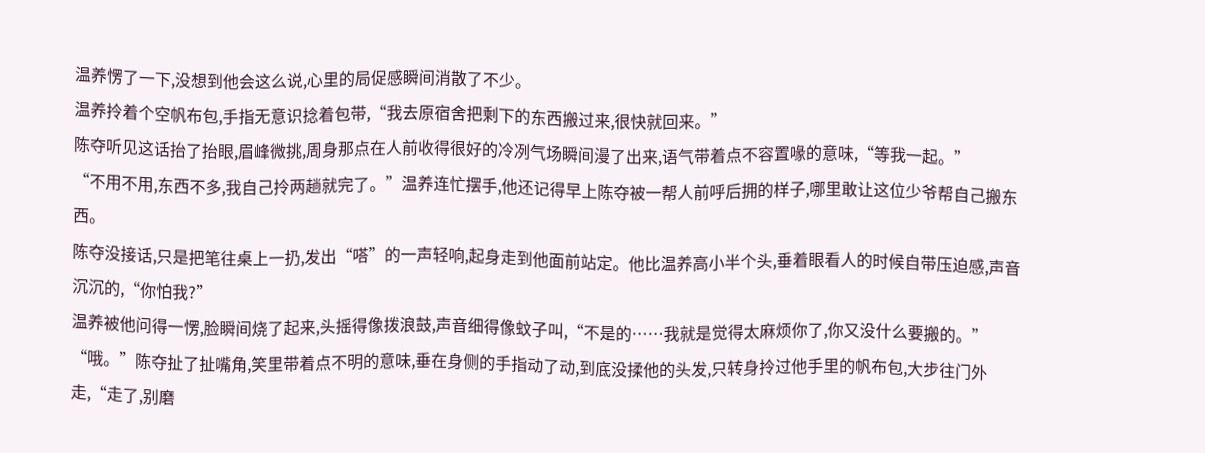温养愣了一下,没想到他会这么说,心里的局促感瞬间消散了不少。
温养拎着个空帆布包,手指无意识捻着包带,“我去原宿舍把剩下的东西搬过来,很快就回来。”
陈夺听见这话抬了抬眼,眉峰微挑,周身那点在人前收得很好的冷冽气场瞬间漫了出来,语气带着点不容置喙的意味,“等我一起。”
“不用不用,东西不多,我自己拎两趟就完了。”温养连忙摆手,他还记得早上陈夺被一帮人前呼后拥的样子,哪里敢让这位少爷帮自己搬东西。
陈夺没接话,只是把笔往桌上一扔,发出“嗒”的一声轻响,起身走到他面前站定。他比温养高小半个头,垂着眼看人的时候自带压迫感,声音沉沉的,“你怕我?”
温养被他问得一愣,脸瞬间烧了起来,头摇得像拨浪鼓,声音细得像蚊子叫,“不是的……我就是觉得太麻烦你了,你又没什么要搬的。”
“哦。”陈夺扯了扯嘴角,笑里带着点不明的意味,垂在身侧的手指动了动,到底没揉他的头发,只转身拎过他手里的帆布包,大步往门外走,“走了,别磨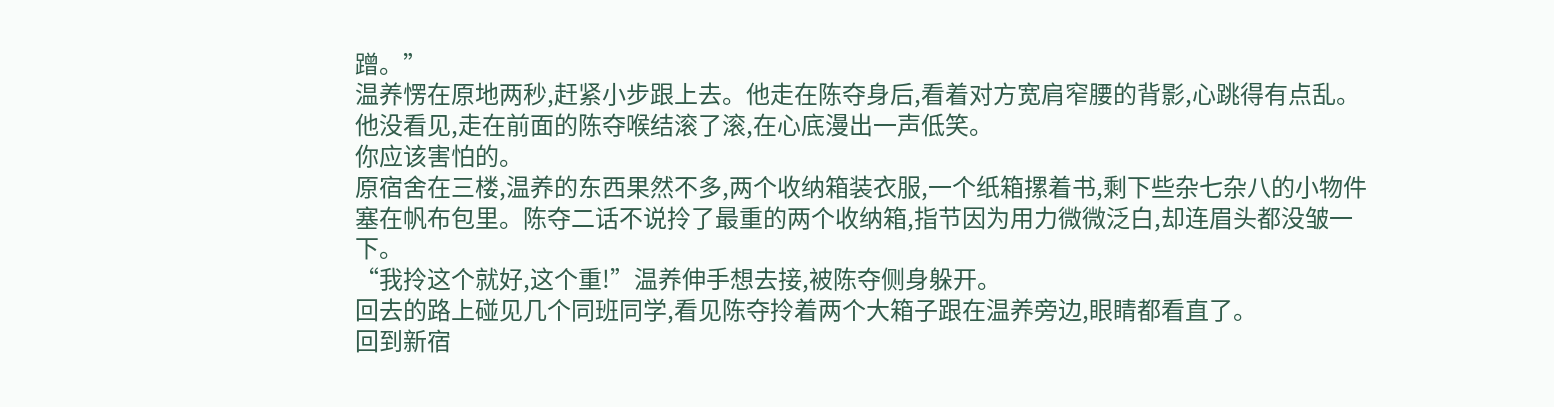蹭。”
温养愣在原地两秒,赶紧小步跟上去。他走在陈夺身后,看着对方宽肩窄腰的背影,心跳得有点乱。他没看见,走在前面的陈夺喉结滚了滚,在心底漫出一声低笑。
你应该害怕的。
原宿舍在三楼,温养的东西果然不多,两个收纳箱装衣服,一个纸箱摞着书,剩下些杂七杂八的小物件塞在帆布包里。陈夺二话不说拎了最重的两个收纳箱,指节因为用力微微泛白,却连眉头都没皱一下。
“我拎这个就好,这个重!”温养伸手想去接,被陈夺侧身躲开。
回去的路上碰见几个同班同学,看见陈夺拎着两个大箱子跟在温养旁边,眼睛都看直了。
回到新宿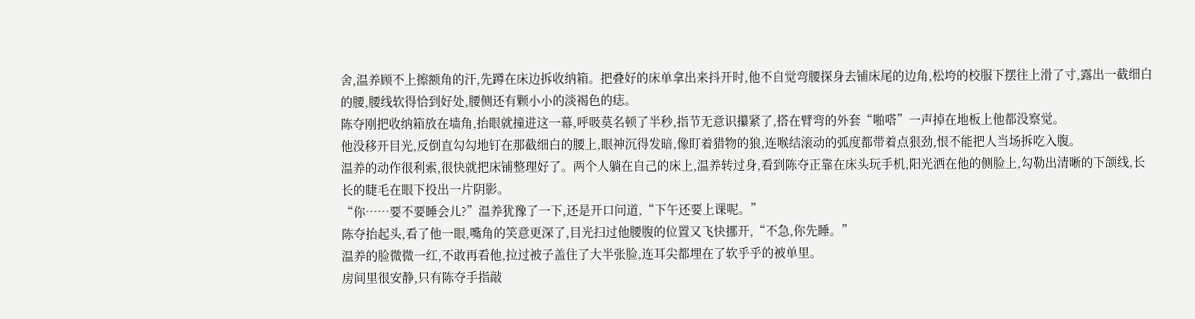舍,温养顾不上擦额角的汗,先蹲在床边拆收纳箱。把叠好的床单拿出来抖开时,他不自觉弯腰探身去铺床尾的边角,松垮的校服下摆往上滑了寸,露出一截细白的腰,腰线软得恰到好处,腰侧还有颗小小的淡褐色的痣。
陈夺刚把收纳箱放在墙角,抬眼就撞进这一幕,呼吸莫名顿了半秒,指节无意识攥紧了,搭在臂弯的外套“啪嗒”一声掉在地板上他都没察觉。
他没移开目光,反倒直勾勾地钉在那截细白的腰上,眼神沉得发暗,像盯着猎物的狼,连喉结滚动的弧度都带着点狠劲,恨不能把人当场拆吃入腹。
温养的动作很利索,很快就把床铺整理好了。两个人躺在自己的床上,温养转过身,看到陈夺正靠在床头玩手机,阳光洒在他的侧脸上,勾勒出清晰的下颌线,长长的睫毛在眼下投出一片阴影。
“你……要不要睡会儿?”温养犹豫了一下,还是开口问道,“下午还要上课呢。”
陈夺抬起头,看了他一眼,嘴角的笑意更深了,目光扫过他腰腹的位置又飞快挪开,“不急,你先睡。”
温养的脸微微一红,不敢再看他,拉过被子盖住了大半张脸,连耳尖都埋在了软乎乎的被单里。
房间里很安静,只有陈夺手指敲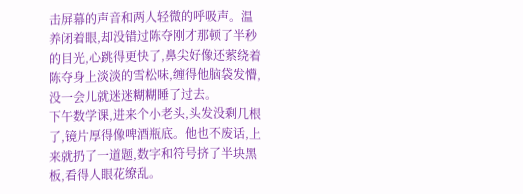击屏幕的声音和两人轻微的呼吸声。温养闭着眼,却没错过陈夺刚才那顿了半秒的目光,心跳得更快了,鼻尖好像还萦绕着陈夺身上淡淡的雪松味,缠得他脑袋发懵,没一会儿就迷迷糊糊睡了过去。
下午数学课,进来个小老头,头发没剩几根了,镜片厚得像啤酒瓶底。他也不废话,上来就扔了一道题,数字和符号挤了半块黑板,看得人眼花缭乱。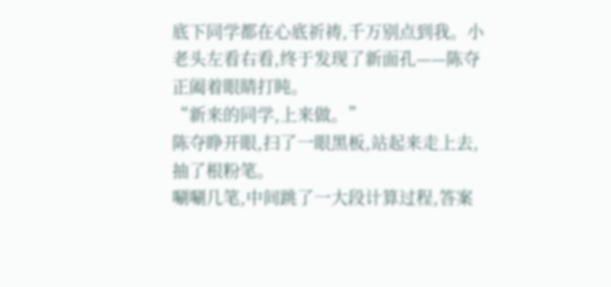底下同学都在心底祈祷,千万别点到我。小老头左看右看,终于发现了新面孔——陈夺正阖着眼睛打盹。
“新来的同学,上来做。”
陈夺睁开眼,扫了一眼黑板,站起来走上去,抽了根粉笔。
唰唰几笔,中间跳了一大段计算过程,答案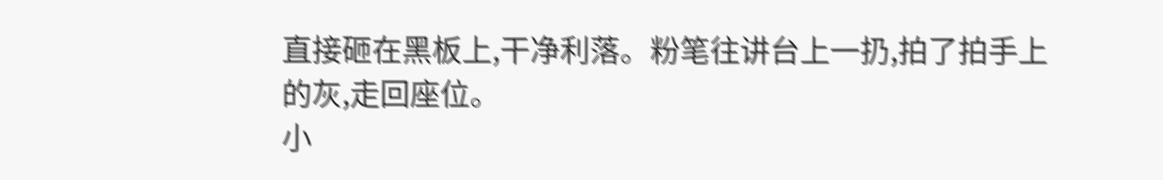直接砸在黑板上,干净利落。粉笔往讲台上一扔,拍了拍手上的灰,走回座位。
小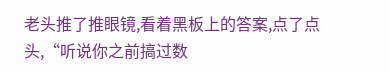老头推了推眼镜,看着黑板上的答案,点了点头,“听说你之前搞过数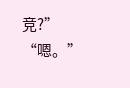竞?”
“嗯。”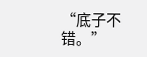“底子不错。”